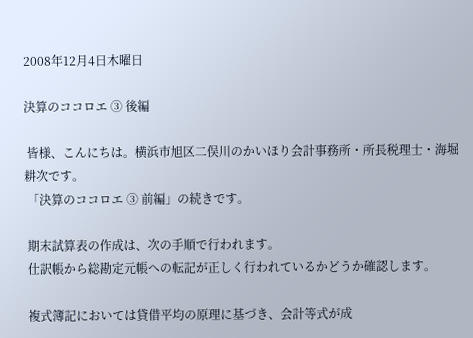2008年12月4日木曜日

決算のココロエ ③ 後編

 皆様、こんにちは。横浜市旭区二俣川のかいほり会計事務所・所長税理士・海堀耕次です。
 「決算のココロエ ③ 前編」の続きです。

 期末試算表の作成は、次の手順で行われます。
 仕訳帳から総勘定元帳への転記が正しく行われているかどうか確認します。

 複式簿記においては貸借平均の原理に基づき、会計等式が成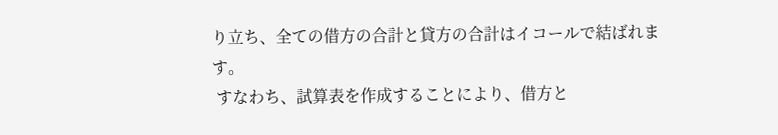り立ち、全ての借方の合計と貸方の合計はイコールで結ばれます。
 すなわち、試算表を作成することにより、借方と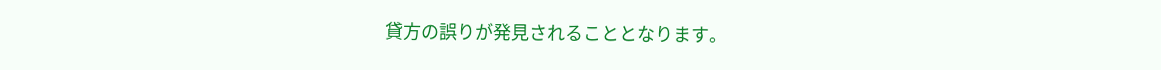貸方の誤りが発見されることとなります。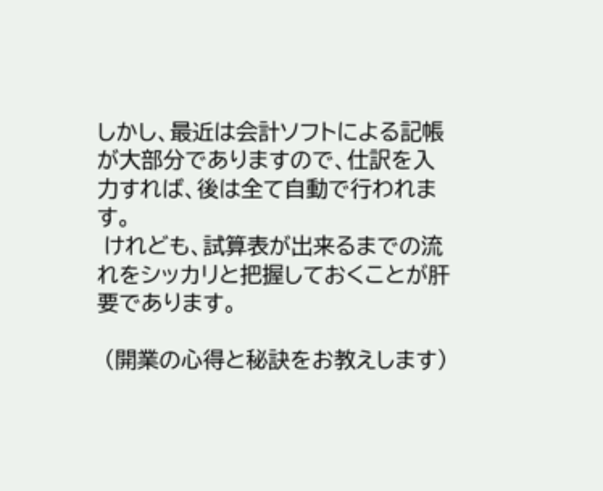しかし、最近は会計ソフトによる記帳が大部分でありますので、仕訳を入力すれば、後は全て自動で行われます。
 けれども、試算表が出来るまでの流れをシッカリと把握しておくことが肝要であります。

 (開業の心得と秘訣をお教えします)